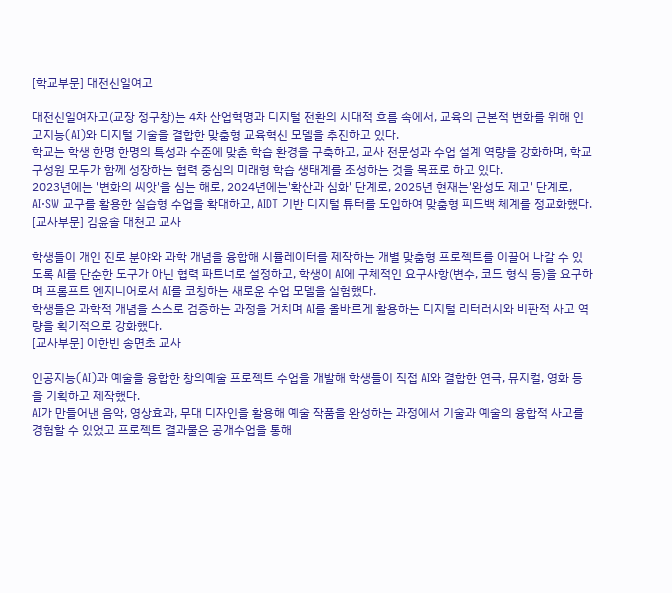[학교부문] 대전신일여고

대전신일여자고(교장 정구창)는 4차 산업혁명과 디지털 전환의 시대적 흐름 속에서, 교육의 근본적 변화를 위해 인고지능(AI)와 디지털 기술을 결합한 맞춤형 교육혁신 모델을 추진하고 있다.
학교는 학생 한명 한명의 특성과 수준에 맞춘 학습 환경을 구축하고, 교사 전문성과 수업 설계 역량을 강화하며, 학교 구성원 모두가 함께 성장하는 협력 중심의 미래형 학습 생태계를 조성하는 것을 목표로 하고 있다.
2023년에는 '변화의 씨앗'을 심는 해로, 2024년에는'확산과 심화' 단계로, 2025년 현재는'완성도 제고' 단계로, AI·SW 교구를 활용한 실습형 수업을 확대하고, AIDT 기반 디지털 튜터를 도입하여 맞춤형 피드백 체계를 정교화했다.
[교사부문] 김윤솔 대천고 교사

학생들이 개인 진로 분야와 과학 개념을 융합해 시뮬레이터를 제작하는 개별 맞춤형 프로젝트를 이끌어 나갈 수 있도록 AI를 단순한 도구가 아닌 협력 파트너로 설정하고, 학생이 AI에 구체적인 요구사항(변수, 코드 형식 등)을 요구하며 프롬프트 엔지니어로서 AI를 코칭하는 새로운 수업 모델을 실험했다.
학생들은 과학적 개념을 스스로 검증하는 과정을 거치며 AI를 올바르게 활용하는 디지털 리터러시와 비판적 사고 역량을 획기적으로 강화했다.
[교사부문] 이한빈 송면초 교사

인공지능(AI)과 예술을 융합한 창의예술 프로젝트 수업을 개발해 학생들이 직접 AI와 결합한 연극, 뮤지컬, 영화 등을 기획하고 제작했다.
AI가 만들어낸 음악, 영상효과, 무대 디자인을 활용해 예술 작품을 완성하는 과정에서 기술과 예술의 융합적 사고를 경험할 수 있었고 프로젝트 결과물은 공개수업을 통해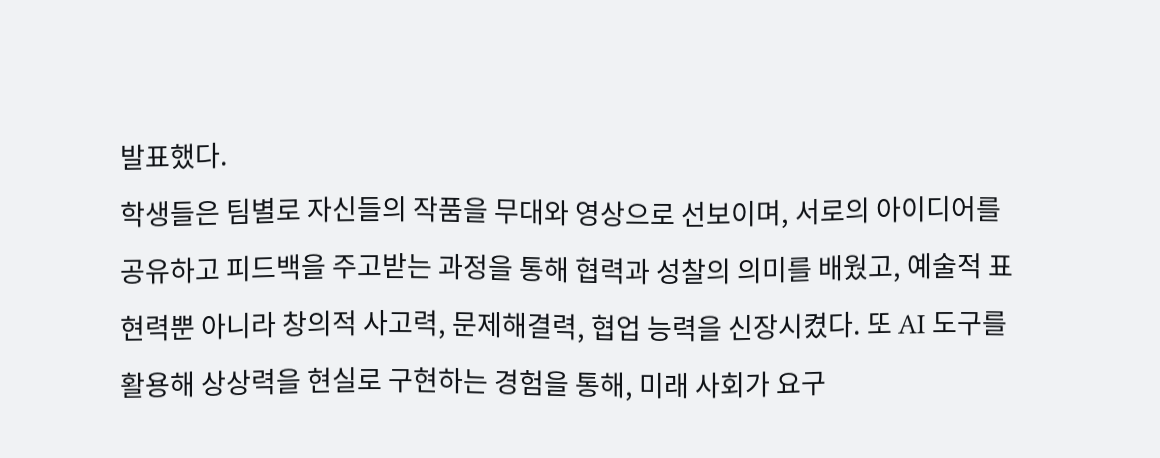발표했다.
학생들은 팀별로 자신들의 작품을 무대와 영상으로 선보이며, 서로의 아이디어를 공유하고 피드백을 주고받는 과정을 통해 협력과 성찰의 의미를 배웠고, 예술적 표현력뿐 아니라 창의적 사고력, 문제해결력, 협업 능력을 신장시켰다. 또 AI 도구를 활용해 상상력을 현실로 구현하는 경험을 통해, 미래 사회가 요구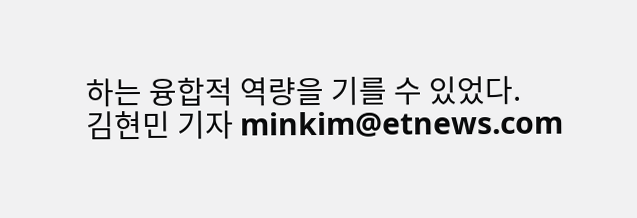하는 융합적 역량을 기를 수 있었다.
김현민 기자 minkim@etnews.com